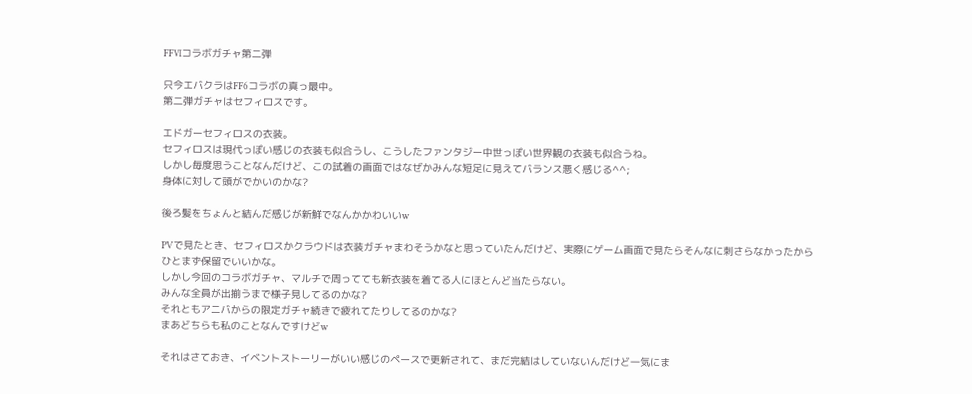FFⅥコラボガチャ第二弾

只今エバクラはFF6コラボの真っ最中。
第二弾ガチャはセフィロスです。

エドガーセフィロスの衣装。
セフィロスは現代っぽい感じの衣装も似合うし、こうしたファンタジー中世っぽい世界観の衣装も似合うね。
しかし毎度思うことなんだけど、この試着の画面ではなぜかみんな短足に見えてバランス悪く感じる^^;
身体に対して頭がでかいのかな?

後ろ髪をちょんと結んだ感じが新鮮でなんかかわいいw

PVで見たとき、セフィロスかクラウドは衣装ガチャまわそうかなと思っていたんだけど、実際にゲーム画面で見たらそんなに刺さらなかったからひとまず保留でいいかな。
しかし今回のコラボガチャ、マルチで周ってても新衣装を着てる人にほとんど当たらない。
みんな全員が出揃うまで様子見してるのかな?
それともアニバからの限定ガチャ続きで疲れてたりしてるのかな?
まあどちらも私のことなんですけどw

それはさておき、イベントストーリーがいい感じのペースで更新されて、まだ完結はしていないんだけど一気にま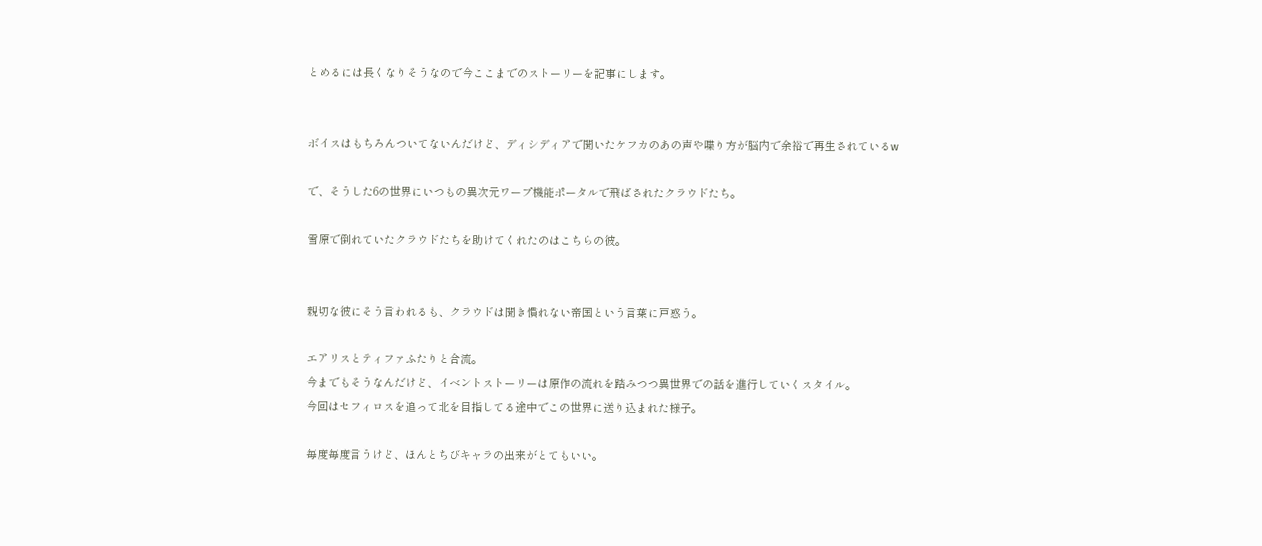とめるには長くなりそうなので今ここまでのストーリーを記事にします。


ボイスはもちろんついてないんだけど、ディシディアで聞いたケフカのあの声や喋り方が脳内で余裕で再生されているw

で、そうした6の世界にいつもの異次元ワープ機能ポータルで飛ばされたクラウドたち。

雪原で倒れていたクラウドたちを助けてくれたのはこちらの彼。


親切な彼にそう言われるも、クラウドは聞き慣れない帝国という言葉に戸惑う。

エアリスとティファふたりと合流。
今までもそうなんだけど、イベントストーリーは原作の流れを踏みつつ異世界での話を進行していくスタイル。
今回はセフィロスを追って北を目指してる途中でこの世界に送り込まれた様子。

毎度毎度言うけど、ほんとちびキャラの出来がとてもいい。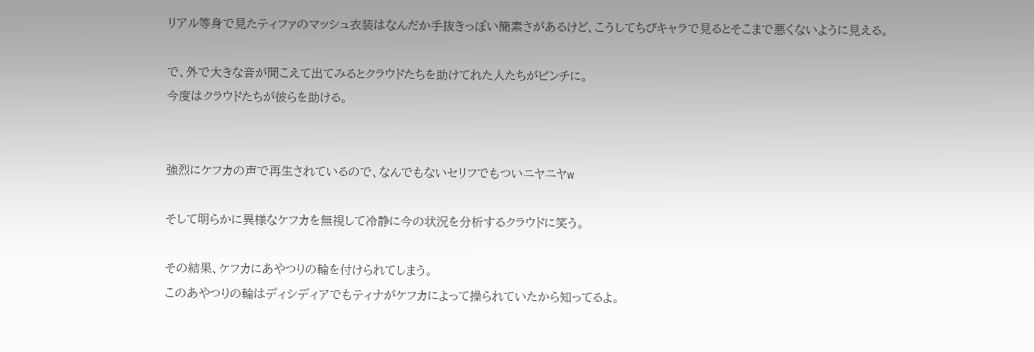リアル等身で見たティファのマッシュ衣装はなんだか手抜きっぽい簡素さがあるけど、こうしてちびキャラで見るとそこまで悪くないように見える。

で、外で大きな音が聞こえて出てみるとクラウドたちを助けてれた人たちがピンチに。
今度はクラウドたちが彼らを助ける。


強烈にケフカの声で再生されているので、なんでもないセリフでもついニヤニヤw

そして明らかに異様なケフカを無視して冷静に今の状況を分析するクラウドに笑う。

その結果、ケフカにあやつりの輪を付けられてしまう。
このあやつりの輪はディシディアでもティナがケフカによって操られていたから知ってるよ。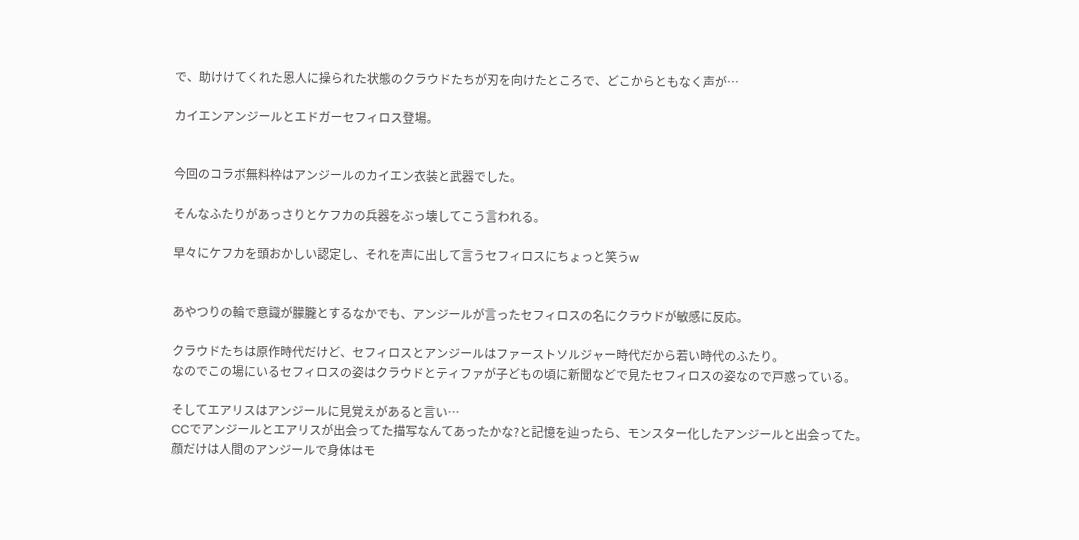で、助けけてくれた恩人に操られた状態のクラウドたちが刃を向けたところで、どこからともなく声が…

カイエンアンジールとエドガーセフィロス登場。


今回のコラボ無料枠はアンジールのカイエン衣装と武器でした。

そんなふたりがあっさりとケフカの兵器をぶっ壊してこう言われる。

早々にケフカを頭おかしい認定し、それを声に出して言うセフィロスにちょっと笑うw


あやつりの輪で意識が朦朧とするなかでも、アンジールが言ったセフィロスの名にクラウドが敏感に反応。

クラウドたちは原作時代だけど、セフィロスとアンジールはファーストソルジャー時代だから若い時代のふたり。
なのでこの場にいるセフィロスの姿はクラウドとティファが子どもの頃に新聞などで見たセフィロスの姿なので戸惑っている。

そしてエアリスはアンジールに見覚えがあると言い…
CCでアンジールとエアリスが出会ってた描写なんてあったかな?と記憶を辿ったら、モンスター化したアンジールと出会ってた。
顔だけは人間のアンジールで身体はモ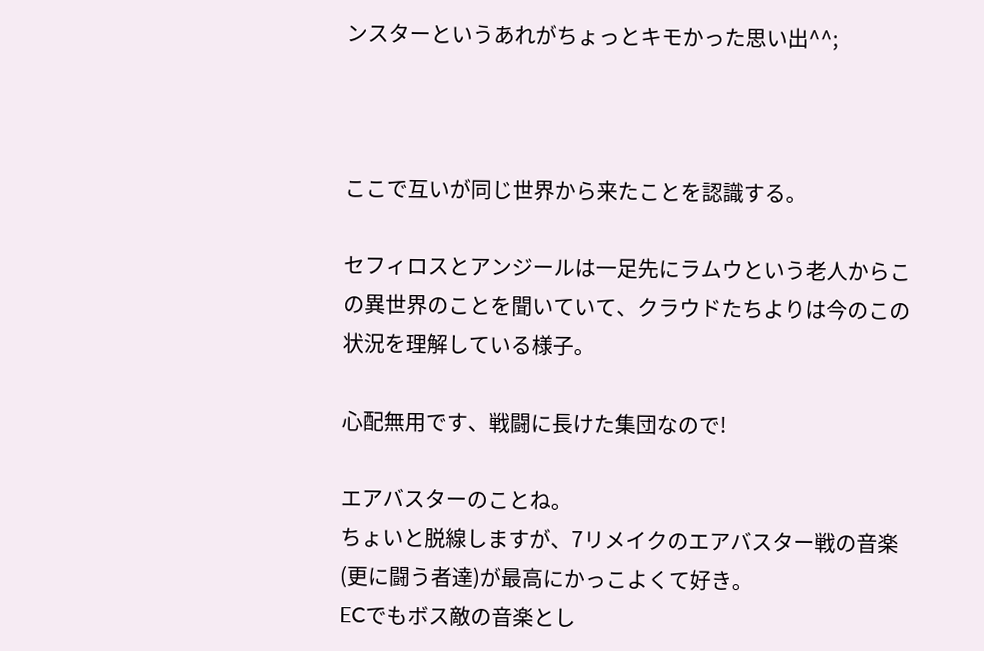ンスターというあれがちょっとキモかった思い出^^;



ここで互いが同じ世界から来たことを認識する。

セフィロスとアンジールは一足先にラムウという老人からこの異世界のことを聞いていて、クラウドたちよりは今のこの状況を理解している様子。

心配無用です、戦闘に長けた集団なので!

エアバスターのことね。
ちょいと脱線しますが、7リメイクのエアバスター戦の音楽(更に闘う者達)が最高にかっこよくて好き。
ECでもボス敵の音楽とし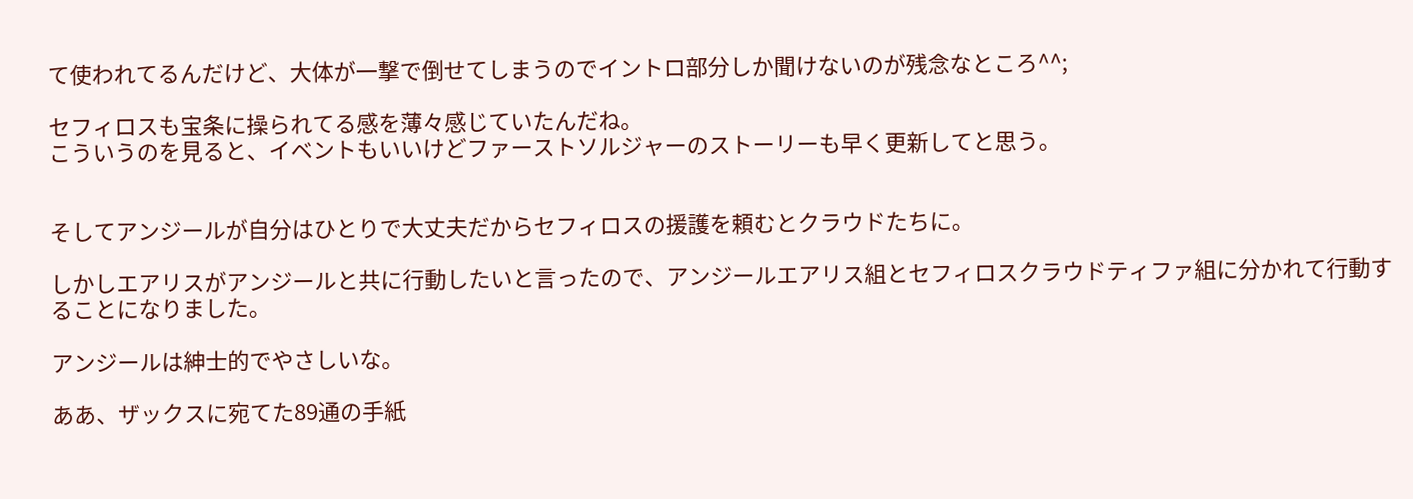て使われてるんだけど、大体が一撃で倒せてしまうのでイントロ部分しか聞けないのが残念なところ^^;

セフィロスも宝条に操られてる感を薄々感じていたんだね。
こういうのを見ると、イベントもいいけどファーストソルジャーのストーリーも早く更新してと思う。


そしてアンジールが自分はひとりで大丈夫だからセフィロスの援護を頼むとクラウドたちに。

しかしエアリスがアンジールと共に行動したいと言ったので、アンジールエアリス組とセフィロスクラウドティファ組に分かれて行動することになりました。

アンジールは紳士的でやさしいな。

ああ、ザックスに宛てた89通の手紙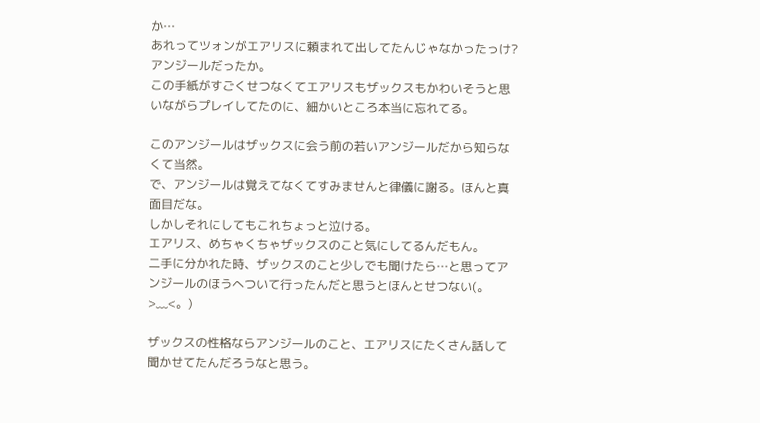か…
あれってツォンがエアリスに頼まれて出してたんじゃなかったっけ?アンジールだったか。
この手紙がすごくせつなくてエアリスもザックスもかわいそうと思いながらプレイしてたのに、細かいところ本当に忘れてる。

このアンジールはザックスに会う前の若いアンジールだから知らなくて当然。
で、アンジールは覚えてなくてすみませんと律儀に謝る。ほんと真面目だな。
しかしそれにしてもこれちょっと泣ける。
エアリス、めちゃくちゃザックスのこと気にしてるんだもん。
二手に分かれた時、ザックスのこと少しでも聞けたら…と思ってアンジールのほうへついて行ったんだと思うとほんとせつない(。>﹏<。)

ザックスの性格ならアンジールのこと、エアリスにたくさん話して聞かせてたんだろうなと思う。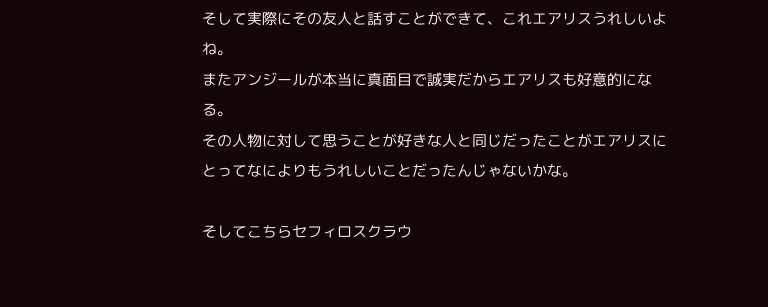そして実際にその友人と話すことができて、これエアリスうれしいよね。
またアンジールが本当に真面目で誠実だからエアリスも好意的になる。
その人物に対して思うことが好きな人と同じだったことがエアリスにとってなによりもうれしいことだったんじゃないかな。

そしてこちらセフィロスクラウ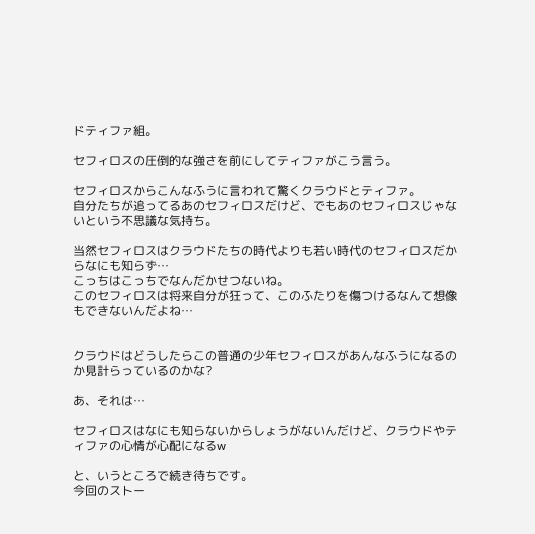ドティファ組。

セフィロスの圧倒的な強さを前にしてティファがこう言う。

セフィロスからこんなふうに言われて驚くクラウドとティファ。
自分たちが追ってるあのセフィロスだけど、でもあのセフィロスじゃないという不思議な気持ち。

当然セフィロスはクラウドたちの時代よりも若い時代のセフィロスだからなにも知らず…
こっちはこっちでなんだかせつないね。
このセフィロスは将来自分が狂って、このふたりを傷つけるなんて想像もできないんだよね…


クラウドはどうしたらこの普通の少年セフィロスがあんなふうになるのか見計らっているのかな?

あ、それは…

セフィロスはなにも知らないからしょうがないんだけど、クラウドやティファの心情が心配になるw

と、いうところで続き待ちです。
今回のストー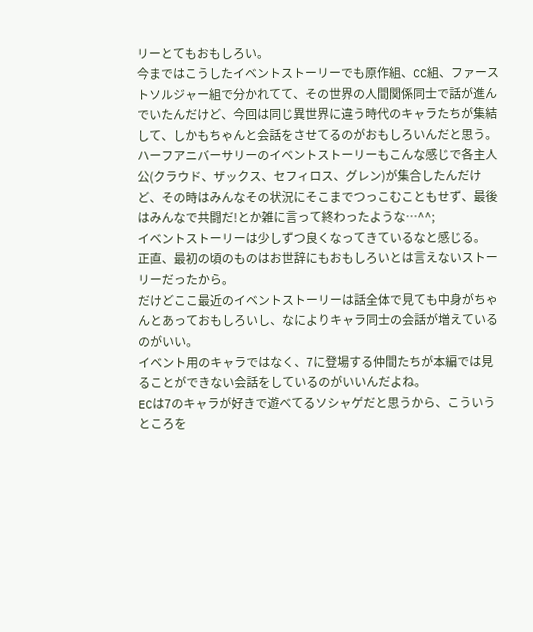リーとてもおもしろい。
今まではこうしたイベントストーリーでも原作組、CC組、ファーストソルジャー組で分かれてて、その世界の人間関係同士で話が進んでいたんだけど、今回は同じ異世界に違う時代のキャラたちが集結して、しかもちゃんと会話をさせてるのがおもしろいんだと思う。
ハーフアニバーサリーのイベントストーリーもこんな感じで各主人公(クラウド、ザックス、セフィロス、グレン)が集合したんだけど、その時はみんなその状況にそこまでつっこむこともせず、最後はみんなで共闘だ!とか雑に言って終わったような…^^;
イベントストーリーは少しずつ良くなってきているなと感じる。
正直、最初の頃のものはお世辞にもおもしろいとは言えないストーリーだったから。
だけどここ最近のイベントストーリーは話全体で見ても中身がちゃんとあっておもしろいし、なによりキャラ同士の会話が増えているのがいい。
イベント用のキャラではなく、7に登場する仲間たちが本編では見ることができない会話をしているのがいいんだよね。
ECは7のキャラが好きで遊べてるソシャゲだと思うから、こういうところを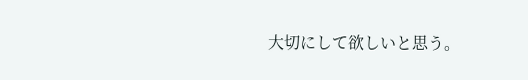大切にして欲しいと思う。